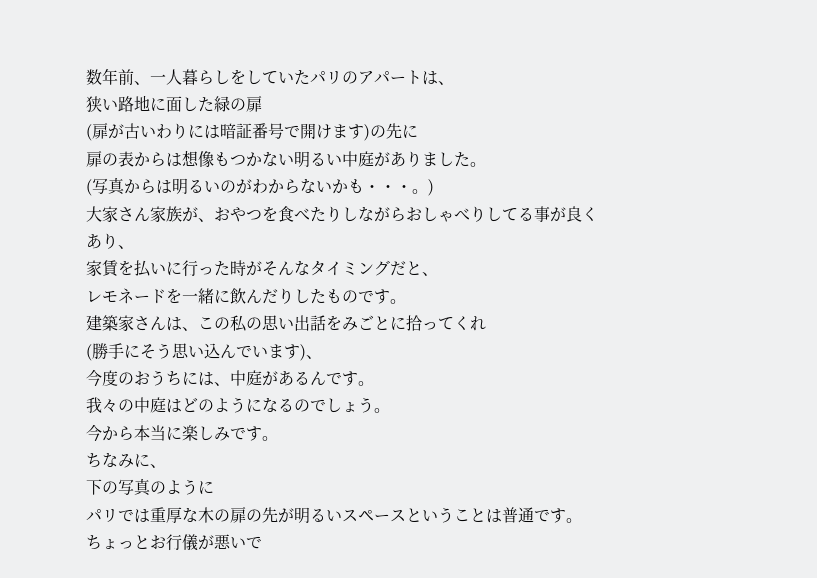数年前、一人暮らしをしていたパリのアパートは、
狭い路地に面した緑の扉
(扉が古いわりには暗証番号で開けます)の先に
扉の表からは想像もつかない明るい中庭がありました。
(写真からは明るいのがわからないかも・・・。)
大家さん家族が、おやつを食べたりしながらおしゃべりしてる事が良くあり、
家賃を払いに行った時がそんなタイミングだと、
レモネードを一緒に飲んだりしたものです。
建築家さんは、この私の思い出話をみごとに拾ってくれ
(勝手にそう思い込んでいます)、
今度のおうちには、中庭があるんです。
我々の中庭はどのようになるのでしょう。
今から本当に楽しみです。
ちなみに、
下の写真のように
パリでは重厚な木の扉の先が明るいスペースということは普通です。
ちょっとお行儀が悪いで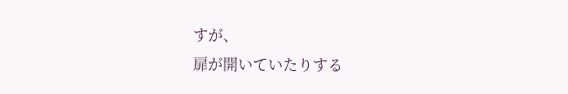すが、
扉が開いていたりする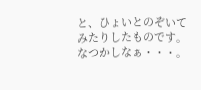と、ひょいとのぞいてみたりしたものです。
なつかしなぁ・・・。